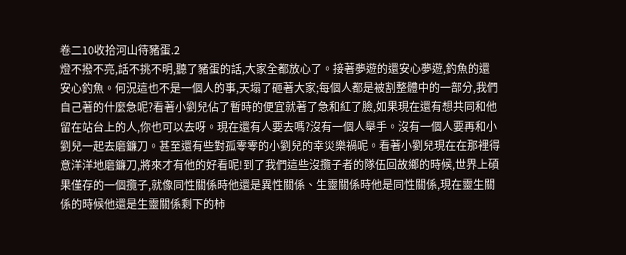卷二10收拾河山待豬蛋.2
燈不撥不亮,話不挑不明,聽了豬蛋的話,大家全都放心了。接著夢遊的還安心夢遊,釣魚的還安心釣魚。何況這也不是一個人的事,天塌了砸著大家;每個人都是被割整體中的一部分,我們自己著的什麼急呢?看著小劉兒佔了暫時的便宜就著了急和紅了臉,如果現在還有想共同和他留在站台上的人,你也可以去呀。現在還有人要去嗎?沒有一個人舉手。沒有一個人要再和小劉兒一起去磨鐮刀。甚至還有些對孤零零的小劉兒的幸災樂禍呢。看著小劉兒現在在那裡得意洋洋地磨鐮刀,將來才有他的好看呢!到了我們這些沒攬子者的隊伍回故鄉的時候,世界上碩果僅存的一個攬子,就像同性關係時他還是異性關係、生靈關係時他是同性關係,現在靈生關係的時候他還是生靈關係剩下的柿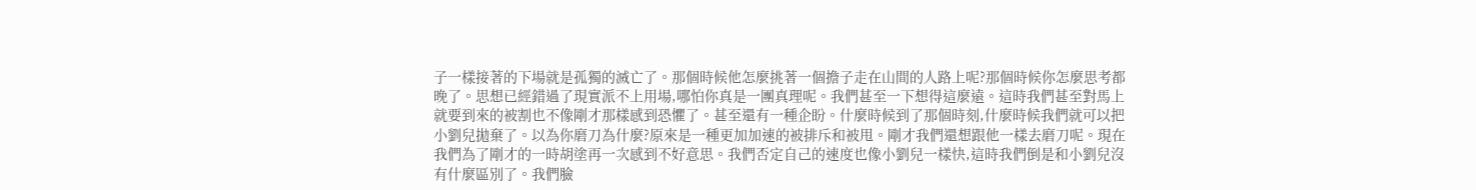子一樣接著的下場就是孤獨的滅亡了。那個時候他怎麼挑著一個擔子走在山間的人路上呢?那個時候你怎麼思考都晚了。思想已經錯過了現實派不上用場,哪怕你真是一團真理呢。我們甚至一下想得這麼遠。這時我們甚至對馬上就要到來的被割也不像剛才那樣感到恐懼了。甚至還有一種企盼。什麼時候到了那個時刻,什麼時候我們就可以把小劉兒拋棄了。以為你磨刀為什麼?原來是一種更加加速的被排斥和被甩。剛才我們還想跟他一樣去磨刀呢。現在我們為了剛才的一時胡塗再一次感到不好意思。我們否定自己的速度也像小劉兒一樣快,這時我們倒是和小劉兒沒有什麼區別了。我們臉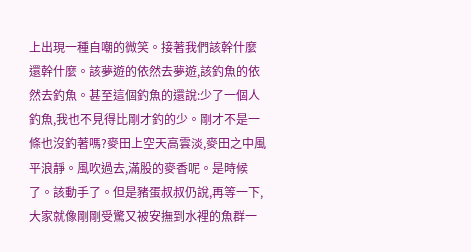上出現一種自嘲的微笑。接著我們該幹什麼還幹什麼。該夢遊的依然去夢遊,該釣魚的依然去釣魚。甚至這個釣魚的還說:少了一個人釣魚,我也不見得比剛才釣的少。剛才不是一條也沒釣著嗎?麥田上空天高雲淡,麥田之中風平浪靜。風吹過去,滿股的麥香呢。是時候了。該動手了。但是豬蛋叔叔仍說,再等一下,大家就像剛剛受驚又被安撫到水裡的魚群一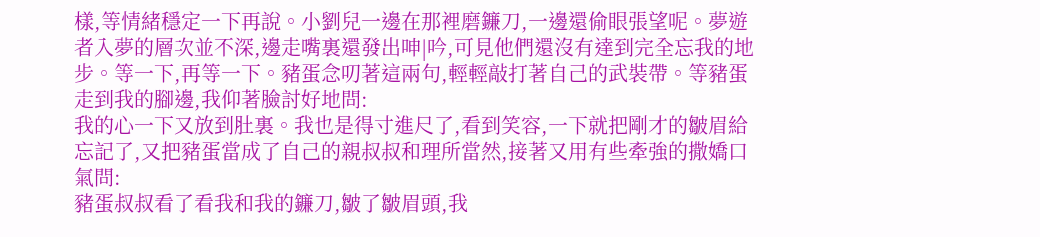樣,等情緒穩定一下再說。小劉兒一邊在那裡磨鐮刀,一邊還偷眼張望呢。夢遊者入夢的層次並不深,邊走嘴裏還發出呻|吟,可見他們還沒有達到完全忘我的地步。等一下,再等一下。豬蛋念叨著這兩句,輕輕敲打著自己的武裝帶。等豬蛋走到我的腳邊,我仰著臉討好地問:
我的心一下又放到肚裏。我也是得寸進尺了,看到笑容,一下就把剛才的皺眉給忘記了,又把豬蛋當成了自己的親叔叔和理所當然,接著又用有些牽強的撒嬌口氣問:
豬蛋叔叔看了看我和我的鐮刀,皺了皺眉頭,我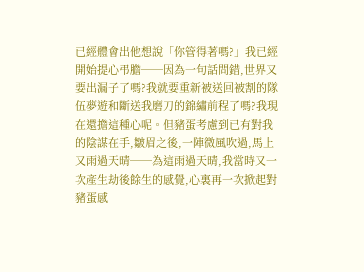已經體會出他想說「你管得著嗎?」我已經開始提心弔膽──因為一句話問錯,世界又要出漏子了嗎?我就要重新被送回被割的隊伍夢遊和斷送我磨刀的錦繡前程了嗎?我現在還擔這種心呢。但豬蛋考慮到已有對我的陰謀在手,皺眉之後,一陣微風吹過,馬上又雨過天晴──為這雨過天晴,我當時又一次產生劫後餘生的感覺,心裏再一次掀起對豬蛋感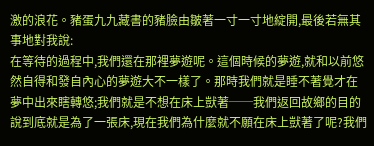激的浪花。豬蛋九九藏書的豬臉由皺著一寸一寸地綻開,最後若無其事地對我說:
在等待的過程中,我們還在那裡夢遊呢。這個時候的夢遊,就和以前悠然自得和發自內心的夢遊大不一樣了。那時我們就是睡不著覺才在夢中出來瞎轉悠;我們就是不想在床上獃著──我們返回故鄉的目的說到底就是為了一張床,現在我們為什麼就不願在床上獃著了呢?我們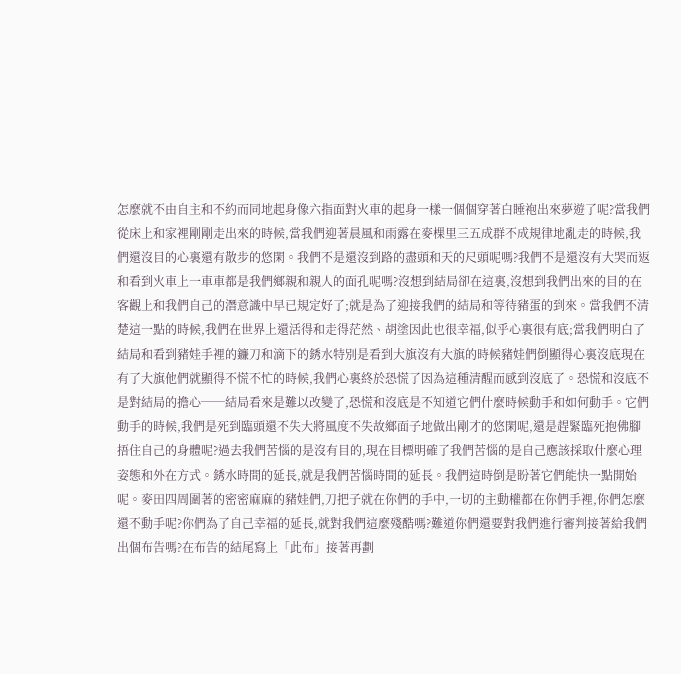怎麼就不由自主和不約而同地起身像六指面對火車的起身一樣一個個穿著白睡袍出來夢遊了呢?當我們從床上和家裡剛剛走出來的時候,當我們迎著晨風和雨露在麥棵里三五成群不成規律地亂走的時候,我們還沒目的心裏還有散步的悠閑。我們不是還沒到路的盡頭和天的尺頭呢嗎?我們不是還沒有大哭而返和看到火車上一車車都是我們鄉親和親人的面孔呢嗎?沒想到結局卻在這裏,沒想到我們出來的目的在客觀上和我們自己的潛意識中早已規定好了;就是為了迎接我們的結局和等待豬蛋的到來。當我們不清楚這一點的時候,我們在世界上還活得和走得茫然、胡塗因此也很幸福,似乎心裏很有底;當我們明白了結局和看到豬娃手裡的鐮刀和滴下的銹水特別是看到大旗沒有大旗的時候豬娃們倒顯得心裏沒底現在有了大旗他們就顯得不慌不忙的時候,我們心裏終於恐慌了因為這種清醒而感到沒底了。恐慌和沒底不是對結局的擔心──結局看來是難以改變了,恐慌和沒底是不知道它們什麼時候動手和如何動手。它們動手的時候,我們是死到臨頭還不失大將風度不失故鄉面子地做出剛才的悠閑呢,還是趕緊臨死抱佛腳捂住自己的身體呢?過去我們苦惱的是沒有目的,現在目標明確了我們苦惱的是自己應該採取什麼心理姿態和外在方式。銹水時間的延長,就是我們苦惱時間的延長。我們這時倒是盼著它們能快一點開始呢。麥田四周圍著的密密麻麻的豬娃們,刀把子就在你們的手中,一切的主動權都在你們手裡,你們怎麼還不動手呢?你們為了自己幸福的延長,就對我們這麼殘酷嗎?難道你們還要對我們進行審判接著給我們出個布告嗎?在布告的結尾寫上「此布」接著再劃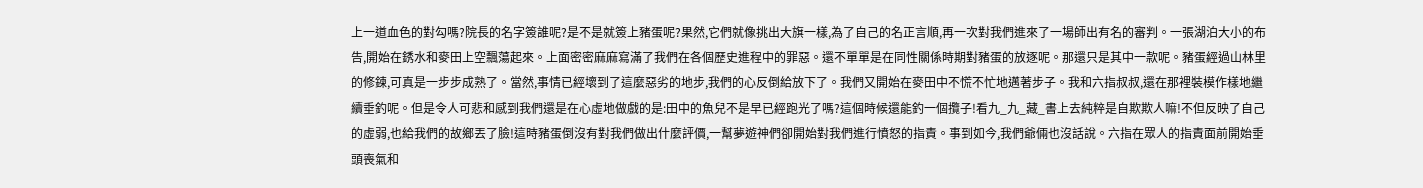上一道血色的對勾嗎?院長的名字簽誰呢?是不是就簽上豬蛋呢?果然,它們就像挑出大旗一樣,為了自己的名正言順,再一次對我們進來了一場師出有名的審判。一張湖泊大小的布告,開始在銹水和麥田上空飄蕩起來。上面密密麻麻寫滿了我們在各個歷史進程中的罪惡。還不單單是在同性關係時期對豬蛋的放逐呢。那還只是其中一款呢。豬蛋經過山林里的修鍊,可真是一步步成熟了。當然,事情已經壞到了這麼惡劣的地步,我們的心反倒給放下了。我們又開始在麥田中不慌不忙地邁著步子。我和六指叔叔,還在那裡裝模作樣地繼續垂釣呢。但是令人可悲和感到我們還是在心虛地做戲的是:田中的魚兒不是早已經跑光了嗎?這個時候還能釣一個攬子!看九_九_藏_書上去純粹是自欺欺人嘛!不但反映了自己的虛弱,也給我們的故鄉丟了臉!這時豬蛋倒沒有對我們做出什麼評價,一幫夢遊神們卻開始對我們進行憤怒的指責。事到如今,我們爺倆也沒話說。六指在眾人的指責面前開始垂頭喪氣和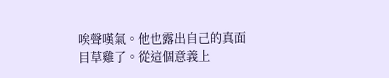唉聲嘆氣。他也露出自己的真面目草雞了。從這個意義上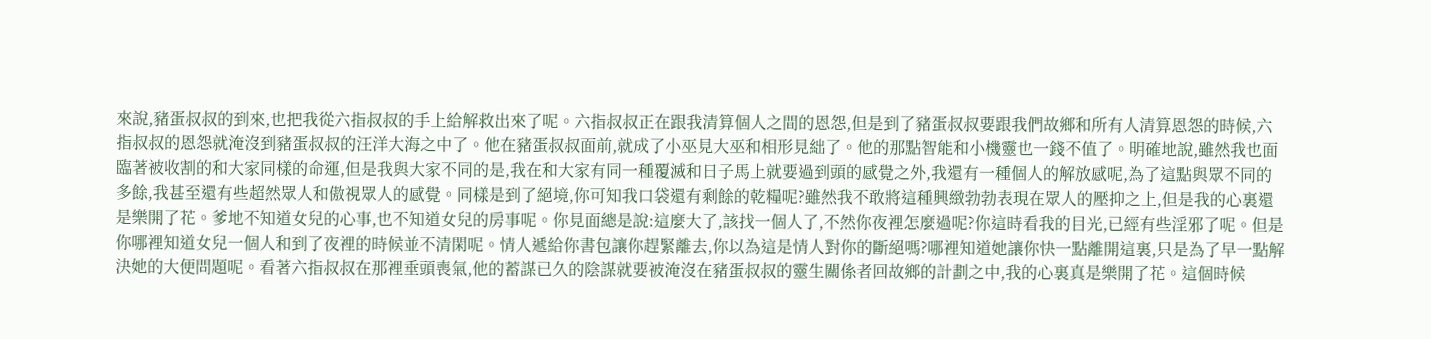來說,豬蛋叔叔的到來,也把我從六指叔叔的手上給解救出來了呢。六指叔叔正在跟我清算個人之間的恩怨,但是到了豬蛋叔叔要跟我們故鄉和所有人清算恩怨的時候,六指叔叔的恩怨就淹沒到豬蛋叔叔的汪洋大海之中了。他在豬蛋叔叔面前,就成了小巫見大巫和相形見絀了。他的那點智能和小機靈也一錢不值了。明確地說,雖然我也面臨著被收割的和大家同樣的命運,但是我與大家不同的是,我在和大家有同一種覆滅和日子馬上就要過到頭的感覺之外,我還有一種個人的解放感呢,為了這點與眾不同的多餘,我甚至還有些超然眾人和傲視眾人的感覺。同樣是到了絕境,你可知我口袋還有剩餘的乾糧呢?雖然我不敢將這種興緻勃勃表現在眾人的壓抑之上,但是我的心裏還是樂開了花。爹地不知道女兒的心事,也不知道女兒的房事呢。你見面總是說:這麼大了,該找一個人了,不然你夜裡怎麼過呢?你這時看我的目光,已經有些淫邪了呢。但是你哪裡知道女兒一個人和到了夜裡的時候並不清閑呢。情人遞給你書包讓你趕緊離去,你以為這是情人對你的斷絕嗎?哪裡知道她讓你快一點離開這裏,只是為了早一點解決她的大便問題呢。看著六指叔叔在那裡垂頭喪氣,他的蓄謀已久的陰謀就要被淹沒在豬蛋叔叔的靈生關係者回故鄉的計劃之中,我的心裏真是樂開了花。這個時候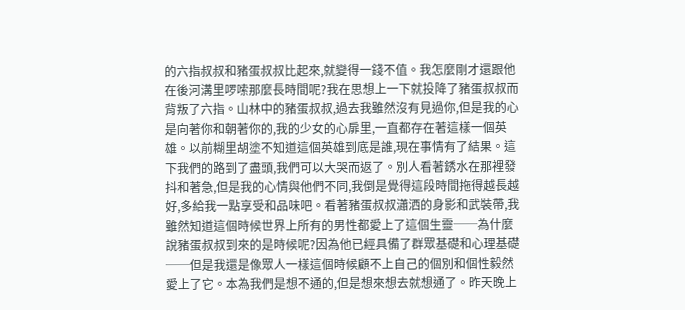的六指叔叔和豬蛋叔叔比起來,就變得一錢不值。我怎麼剛才還跟他在後河溝里啰嗦那麼長時間呢?我在思想上一下就投降了豬蛋叔叔而背叛了六指。山林中的豬蛋叔叔,過去我雖然沒有見過你,但是我的心是向著你和朝著你的,我的少女的心扉里,一直都存在著這樣一個英雄。以前糊里胡塗不知道這個英雄到底是誰,現在事情有了結果。這下我們的路到了盡頭,我們可以大哭而返了。別人看著銹水在那裡發抖和著急,但是我的心情與他們不同,我倒是覺得這段時間拖得越長越好,多給我一點享受和品味吧。看著豬蛋叔叔瀟洒的身影和武裝帶,我雖然知道這個時候世界上所有的男性都愛上了這個生靈──為什麼說豬蛋叔叔到來的是時候呢?因為他已經具備了群眾基礎和心理基礎──但是我還是像眾人一樣這個時候顧不上自己的個別和個性毅然愛上了它。本為我們是想不通的,但是想來想去就想通了。昨天晚上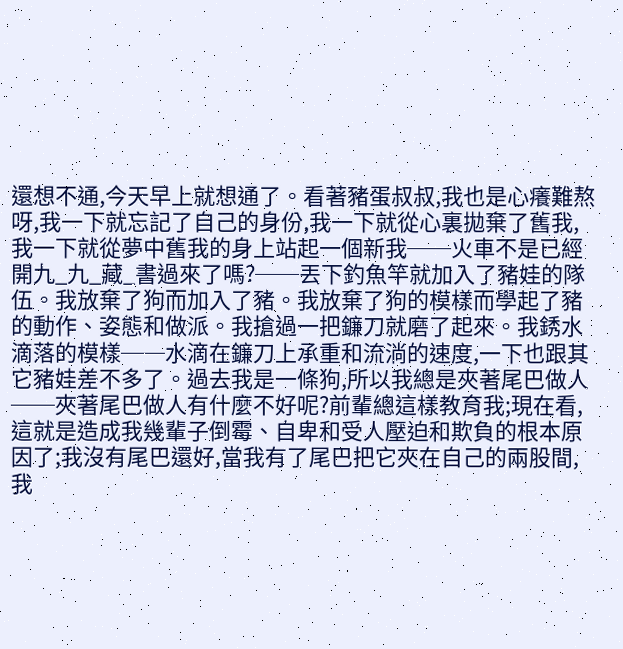還想不通,今天早上就想通了。看著豬蛋叔叔,我也是心癢難熬呀,我一下就忘記了自己的身份,我一下就從心裏拋棄了舊我,我一下就從夢中舊我的身上站起一個新我──火車不是已經開九_九_藏_書過來了嗎?──丟下釣魚竿就加入了豬娃的隊伍。我放棄了狗而加入了豬。我放棄了狗的模樣而學起了豬的動作、姿態和做派。我搶過一把鐮刀就磨了起來。我銹水滴落的模樣──水滴在鐮刀上承重和流淌的速度,一下也跟其它豬娃差不多了。過去我是一條狗,所以我總是夾著尾巴做人──夾著尾巴做人有什麼不好呢?前輩總這樣教育我;現在看,這就是造成我幾輩子倒霉、自卑和受人壓迫和欺負的根本原因了;我沒有尾巴還好,當我有了尾巴把它夾在自己的兩股間,我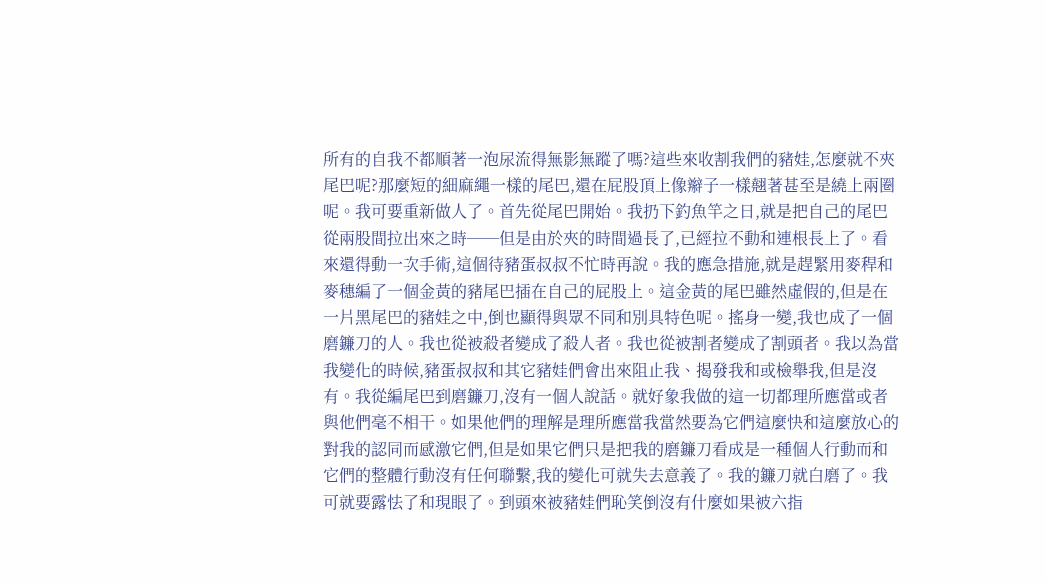所有的自我不都順著一泡尿流得無影無蹤了嗎?這些來收割我們的豬娃,怎麼就不夾尾巴呢?那麼短的細麻繩一樣的尾巴,還在屁股頂上像辮子一樣翹著甚至是繞上兩圈呢。我可要重新做人了。首先從尾巴開始。我扔下釣魚竿之日,就是把自己的尾巴從兩股間拉出來之時──但是由於夾的時間過長了,已經拉不動和連根長上了。看來還得動一次手術,這個待豬蛋叔叔不忙時再說。我的應急措施,就是趕緊用麥稈和麥穗編了一個金黃的豬尾巴插在自己的屁股上。這金黃的尾巴雖然虛假的,但是在一片黑尾巴的豬娃之中,倒也顯得與眾不同和別具特色呢。搖身一變,我也成了一個磨鐮刀的人。我也從被殺者變成了殺人者。我也從被割者變成了割頭者。我以為當我變化的時候,豬蛋叔叔和其它豬娃們會出來阻止我、揭發我和或檢舉我,但是沒有。我從編尾巴到磨鐮刀,沒有一個人說話。就好象我做的這一切都理所應當或者與他們毫不相干。如果他們的理解是理所應當我當然要為它們這麼快和這麼放心的對我的認同而感激它們,但是如果它們只是把我的磨鐮刀看成是一種個人行動而和它們的整體行動沒有任何聯繫,我的變化可就失去意義了。我的鐮刀就白磨了。我可就要露怯了和現眼了。到頭來被豬娃們恥笑倒沒有什麼如果被六指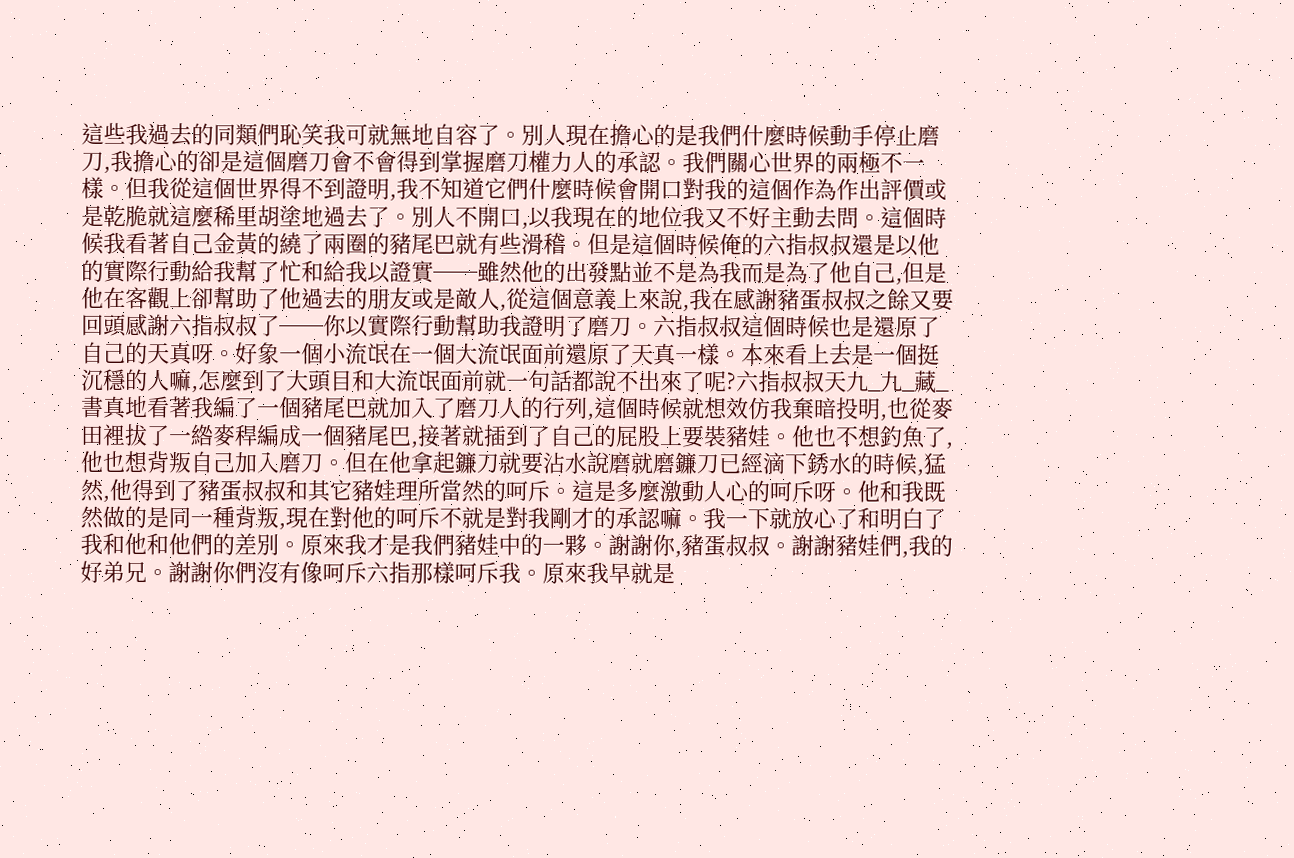這些我過去的同類們恥笑我可就無地自容了。別人現在擔心的是我們什麼時候動手停止磨刀,我擔心的卻是這個磨刀會不會得到掌握磨刀權力人的承認。我們關心世界的兩極不一樣。但我從這個世界得不到證明,我不知道它們什麼時候會開口對我的這個作為作出評價或是乾脆就這麼稀里胡塗地過去了。別人不開口,以我現在的地位我又不好主動去問。這個時候我看著自己金黃的繞了兩圈的豬尾巴就有些滑稽。但是這個時候俺的六指叔叔還是以他的實際行動給我幫了忙和給我以證實──雖然他的出發點並不是為我而是為了他自己,但是他在客觀上卻幫助了他過去的朋友或是敵人,從這個意義上來說,我在感謝豬蛋叔叔之餘又要回頭感謝六指叔叔了──你以實際行動幫助我證明了磨刀。六指叔叔這個時候也是還原了自己的天真呀。好象一個小流氓在一個大流氓面前還原了天真一樣。本來看上去是一個挺沉穩的人嘛,怎麼到了大頭目和大流氓面前就一句話都說不出來了呢?六指叔叔天九_九_藏_書真地看著我編了一個豬尾巴就加入了磨刀人的行列,這個時候就想效仿我棄暗投明,也從麥田裡拔了一綹麥稈編成一個豬尾巴,接著就插到了自己的屁股上要裝豬娃。他也不想釣魚了,他也想背叛自己加入磨刀。但在他拿起鐮刀就要沾水說磨就磨鐮刀已經滴下銹水的時候,猛然,他得到了豬蛋叔叔和其它豬娃理所當然的呵斥。這是多麼激動人心的呵斥呀。他和我既然做的是同一種背叛,現在對他的呵斥不就是對我剛才的承認嘛。我一下就放心了和明白了我和他和他們的差別。原來我才是我們豬娃中的一夥。謝謝你,豬蛋叔叔。謝謝豬娃們,我的好弟兄。謝謝你們沒有像呵斥六指那樣呵斥我。原來我早就是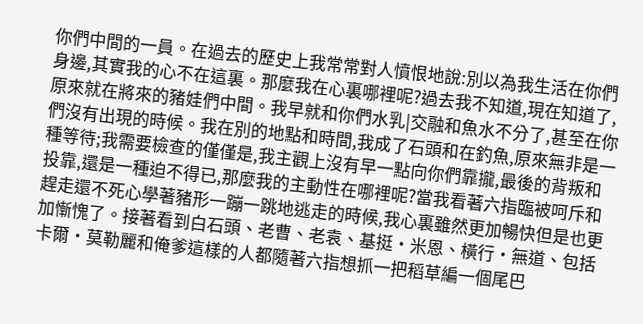你們中間的一員。在過去的歷史上我常常對人憤恨地說:別以為我生活在你們身邊,其實我的心不在這裏。那麼我在心裏哪裡呢?過去我不知道,現在知道了,原來就在將來的豬娃們中間。我早就和你們水乳|交融和魚水不分了,甚至在你們沒有出現的時候。我在別的地點和時間,我成了石頭和在釣魚,原來無非是一種等待;我需要檢查的僅僅是,我主觀上沒有早一點向你們靠攏,最後的背叛和投靠,還是一種迫不得已,那麼我的主動性在哪裡呢?當我看著六指臨被呵斥和趕走還不死心學著豬形一蹦一跳地逃走的時候,我心裏雖然更加暢快但是也更加慚愧了。接著看到白石頭、老曹、老袁、基挺·米恩、橫行·無道、包括卡爾·莫勒麗和俺爹這樣的人都隨著六指想抓一把稻草編一個尾巴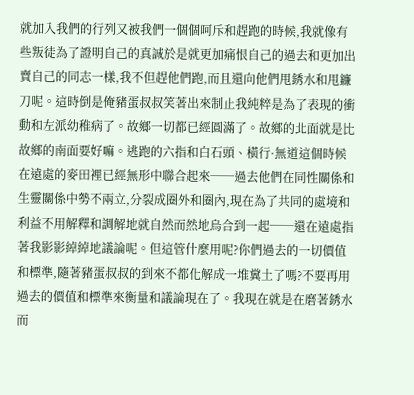就加入我們的行列又被我們一個個呵斥和趕跑的時候,我就像有些叛徒為了證明自己的真誠於是就更加痛恨自己的過去和更加出賣自己的同志一樣,我不但趕他們跑,而且還向他們甩銹水和甩鐮刀呢。這時倒是俺豬蛋叔叔笑著出來制止我純粹是為了表現的衝動和左派幼稚病了。故鄉一切都已經圓滿了。故鄉的北面就是比故鄉的南面要好嘛。逃跑的六指和白石頭、橫行·無道這個時候在遠處的麥田裡已經無形中聯合起來──過去他們在同性關係和生靈關係中勢不兩立,分裂成圈外和圈內,現在為了共同的處境和利益不用解釋和調解地就自然而然地烏合到一起──還在遠處指著我影影綽綽地議論呢。但這管什麼用呢?你們過去的一切價值和標準,隨著豬蛋叔叔的到來不都化解成一堆糞土了嗎?不要再用過去的價值和標準來衡量和議論現在了。我現在就是在磨著銹水而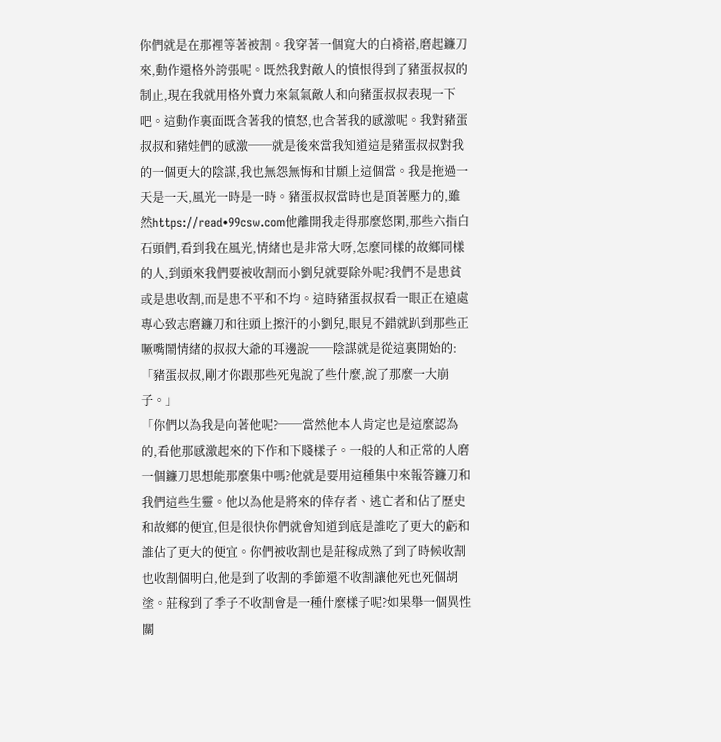你們就是在那裡等著被割。我穿著一個寬大的白褙褡,磨起鐮刀來,動作還格外誇張呢。既然我對敵人的憤恨得到了豬蛋叔叔的制止,現在我就用格外賣力來氣氣敵人和向豬蛋叔叔表現一下吧。這動作裏面既含著我的憤怒,也含著我的感激呢。我對豬蛋叔叔和豬娃們的感激──就是後來當我知道這是豬蛋叔叔對我的一個更大的陰謀,我也無怨無悔和甘願上這個當。我是拖過一天是一天,風光一時是一時。豬蛋叔叔當時也是頂著壓力的,雖然https://read•99csw.com他離開我走得那麼悠閑,那些六指白石頭們,看到我在風光,情緒也是非常大呀,怎麼同樣的故鄉同樣的人,到頭來我們要被收割而小劉兒就要除外呢?我們不是患貧或是患收割,而是患不平和不均。這時豬蛋叔叔看一眼正在遠處專心致志磨鐮刀和往頭上擦汗的小劉兒,眼見不錯就趴到那些正噘嘴鬧情緒的叔叔大爺的耳邊說──陰謀就是從這裏開始的:
「豬蛋叔叔,剛才你跟那些死鬼說了些什麼,說了那麼一大崩子。」
「你們以為我是向著他呢?──當然他本人肯定也是這麼認為的,看他那感激起來的下作和下賤樣子。一般的人和正常的人磨一個鐮刀思想能那麼集中嗎?他就是要用這種集中來報答鐮刀和我們這些生靈。他以為他是將來的倖存者、逃亡者和佔了歷史和故鄉的便宜,但是很快你們就會知道到底是誰吃了更大的虧和誰佔了更大的便宜。你們被收割也是莊稼成熟了到了時候收割也收割個明白,他是到了收割的季節還不收割讓他死也死個胡塗。莊稼到了季子不收割會是一種什麼樣子呢?如果舉一個異性關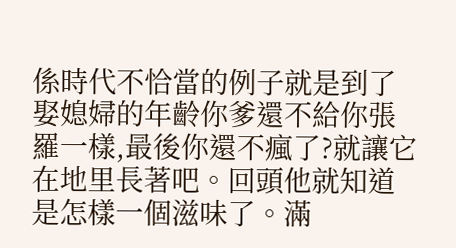係時代不恰當的例子就是到了娶媳婦的年齡你爹還不給你張羅一樣,最後你還不瘋了?就讓它在地里長著吧。回頭他就知道是怎樣一個滋味了。滿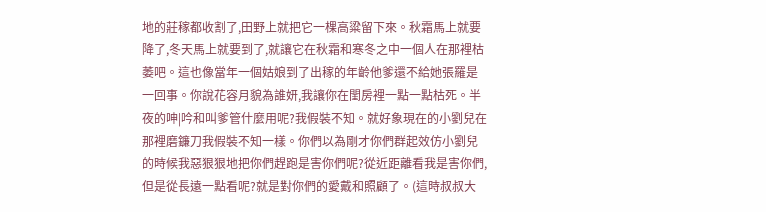地的莊稼都收割了,田野上就把它一棵高粱留下來。秋霜馬上就要降了,冬天馬上就要到了,就讓它在秋霜和寒冬之中一個人在那裡枯萎吧。這也像當年一個姑娘到了出稼的年齡他爹還不給她張羅是一回事。你說花容月貌為誰妍,我讓你在閨房裡一點一點枯死。半夜的呻|吟和叫爹管什麼用呢?我假裝不知。就好象現在的小劉兒在那裡磨鐮刀我假裝不知一樣。你們以為剛才你們群起效仿小劉兒的時候我惡狠狠地把你們趕跑是害你們呢?從近距離看我是害你們,但是從長遠一點看呢?就是對你們的愛戴和照顧了。(這時叔叔大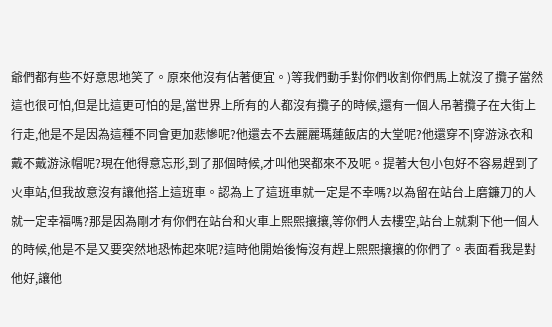爺們都有些不好意思地笑了。原來他沒有佔著便宜。)等我們動手對你們收割你們馬上就沒了攬子當然這也很可怕,但是比這更可怕的是,當世界上所有的人都沒有攬子的時候,還有一個人吊著攬子在大街上行走,他是不是因為這種不同會更加悲慘呢?他還去不去麗麗瑪蓮飯店的大堂呢?他還穿不|穿游泳衣和戴不戴游泳帽呢?現在他得意忘形,到了那個時候,才叫他哭都來不及呢。提著大包小包好不容易趕到了火車站,但我故意沒有讓他搭上這班車。認為上了這班車就一定是不幸嗎?以為留在站台上磨鐮刀的人就一定幸福嗎?那是因為剛才有你們在站台和火車上熙熙攘攘,等你們人去樓空,站台上就剩下他一個人的時候,他是不是又要突然地恐怖起來呢?這時他開始後悔沒有趕上熙熙攘攘的你們了。表面看我是對他好,讓他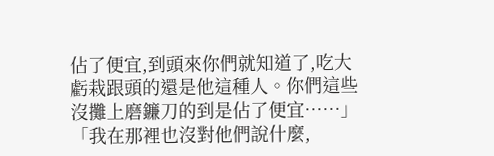佔了便宜,到頭來你們就知道了,吃大虧栽跟頭的還是他這種人。你們這些沒攤上磨鐮刀的到是佔了便宜……」
「我在那裡也沒對他們說什麼,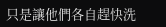只是讓他們各自趕快洗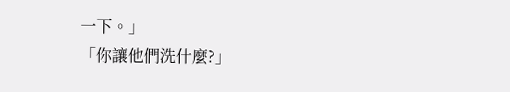一下。」
「你讓他們洗什麼?」